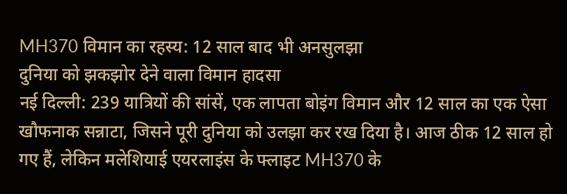MH370 विमान का रहस्य: 12 साल बाद भी अनसुलझा
दुनिया को झकझोर देने वाला विमान हादसा
नई दिल्ली: 239 यात्रियों की सांसें, एक लापता बोइंग विमान और 12 साल का एक ऐसा खौफनाक सन्नाटा, जिसने पूरी दुनिया को उलझा कर रख दिया है। आज ठीक 12 साल हो गए हैं, लेकिन मलेशियाई एयरलाइंस के फ्लाइट MH370 के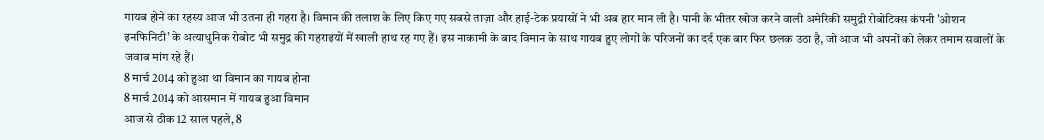गायब होने का रहस्य आज भी उतना ही गहरा है। विमान की तलाश के लिए किए गए सबसे ताज़ा और हाई-टेक प्रयासों ने भी अब हार मान ली है। पानी के भीतर खोज करने वाली अमेरिकी समुद्री रोबोटिक्स कंपनी 'ओशन इनफिनिटी' के अत्याधुनिक रोबोट भी समुद्र की गहराइयों में खाली हाथ रह गए हैं। इस नाकामी के बाद विमान के साथ गायब हुए लोगों के परिजनों का दर्द एक बार फिर छलक उठा है, जो आज भी अपनों को लेकर तमाम सवालों के जवाब मांग रहे हैं।
8 मार्च 2014 को हुआ था विमान का गायब होना
8 मार्च 2014 को आसमान में गायब हुआ विमान
आज से ठीक 12 साल पहले, 8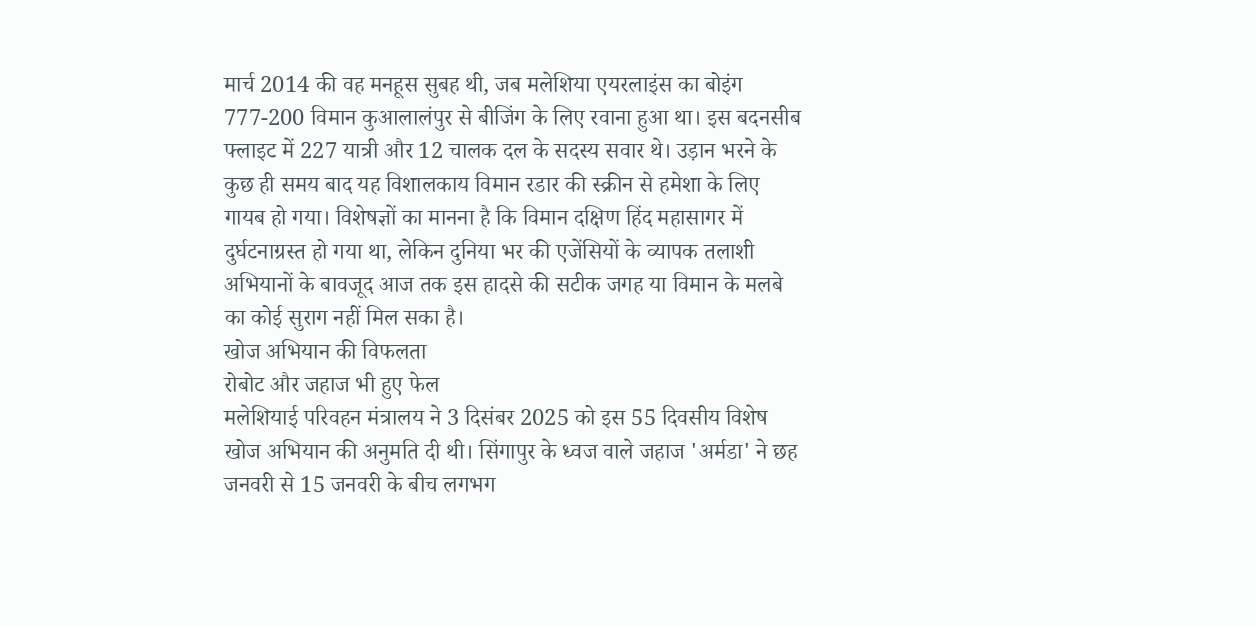मार्च 2014 की वह मनहूस सुबह थी, जब मलेशिया एयरलाइंस का बोइंग 777-200 विमान कुआलालंपुर से बीजिंग के लिए रवाना हुआ था। इस बदनसीब फ्लाइट में 227 यात्री और 12 चालक दल के सदस्य सवार थे। उड़ान भरने के कुछ ही समय बाद यह विशालकाय विमान रडार की स्क्रीन से हमेशा के लिए गायब हो गया। विशेषज्ञों का मानना है कि विमान दक्षिण हिंद महासागर में दुर्घटनाग्रस्त हो गया था, लेकिन दुनिया भर की एजेंसियों के व्यापक तलाशी अभियानों के बावजूद आज तक इस हादसे की सटीक जगह या विमान के मलबे का कोई सुराग नहीं मिल सका है।
खोज अभियान की विफलता
रोबोट और जहाज भी हुए फेल
मलेशियाई परिवहन मंत्रालय ने 3 दिसंबर 2025 को इस 55 दिवसीय विशेष खोज अभियान की अनुमति दी थी। सिंगापुर के ध्वज वाले जहाज 'अर्मडा' ने छह जनवरी से 15 जनवरी के बीच लगभग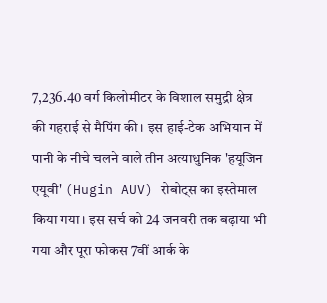7,236.40 वर्ग किलोमीटर के विशाल समुद्री क्षेत्र की गहराई से मैपिंग की। इस हाई-टेक अभियान में पानी के नीचे चलने वाले तीन अत्याधुनिक 'हयूजिन एयूवी' (Hugin AUV) रोबोट्स का इस्तेमाल किया गया। इस सर्च को 24 जनवरी तक बढ़ाया भी गया और पूरा फोकस 7वीं आर्क के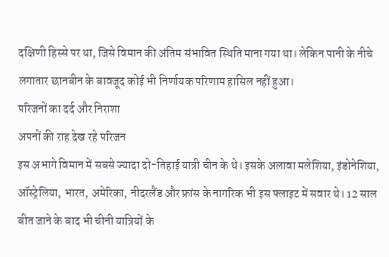दक्षिणी हिस्से पर था, जिसे विमान की अंतिम संभावित स्थिति माना गया था। लेकिन पानी के नीचे लगातार छानबीन के बावजूद कोई भी निर्णायक परिणाम हासिल नहीं हुआ।
परिजनों का दर्द और निराशा
अपनों की राह देख रहे परिजन
इस अभागे विमान में सबसे ज्यादा दो-तिहाई यात्री चीन के थे। इसके अलावा मलेशिया, इंडोनेशिया, ऑस्ट्रेलिया, भारत, अमेरिका, नीदरलैंड और फ्रांस के नागरिक भी इस फ्लाइट में सवार थे। 12 साल बीत जाने के बाद भी चीनी यात्रियों के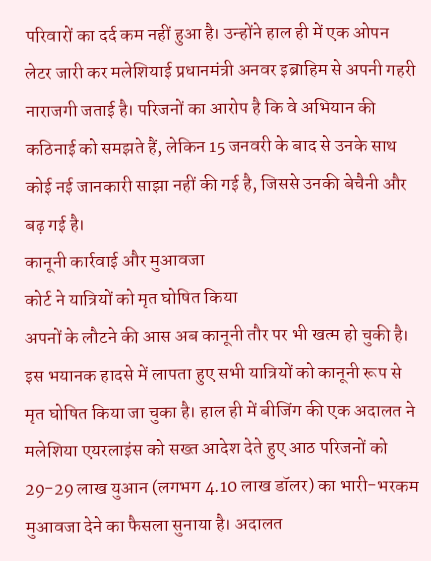परिवारों का दर्द कम नहीं हुआ है। उन्होंने हाल ही में एक ओपन लेटर जारी कर मलेशियाई प्रधानमंत्री अनवर इब्राहिम से अपनी गहरी नाराजगी जताई है। परिजनों का आरोप है कि वे अभियान की कठिनाई को समझते हैं, लेकिन 15 जनवरी के बाद से उनके साथ कोई नई जानकारी साझा नहीं की गई है, जिससे उनकी बेचैनी और बढ़ गई है।
कानूनी कार्रवाई और मुआवजा
कोर्ट ने यात्रियों को मृत घोषित किया
अपनों के लौटने की आस अब कानूनी तौर पर भी खत्म हो चुकी है। इस भयानक हादसे में लापता हुए सभी यात्रियों को कानूनी रूप से मृत घोषित किया जा चुका है। हाल ही में बीजिंग की एक अदालत ने मलेशिया एयरलाइंस को सख्त आदेश देते हुए आठ परिजनों को 29-29 लाख युआन (लगभग 4.10 लाख डॉलर) का भारी-भरकम मुआवजा देने का फैसला सुनाया है। अदालत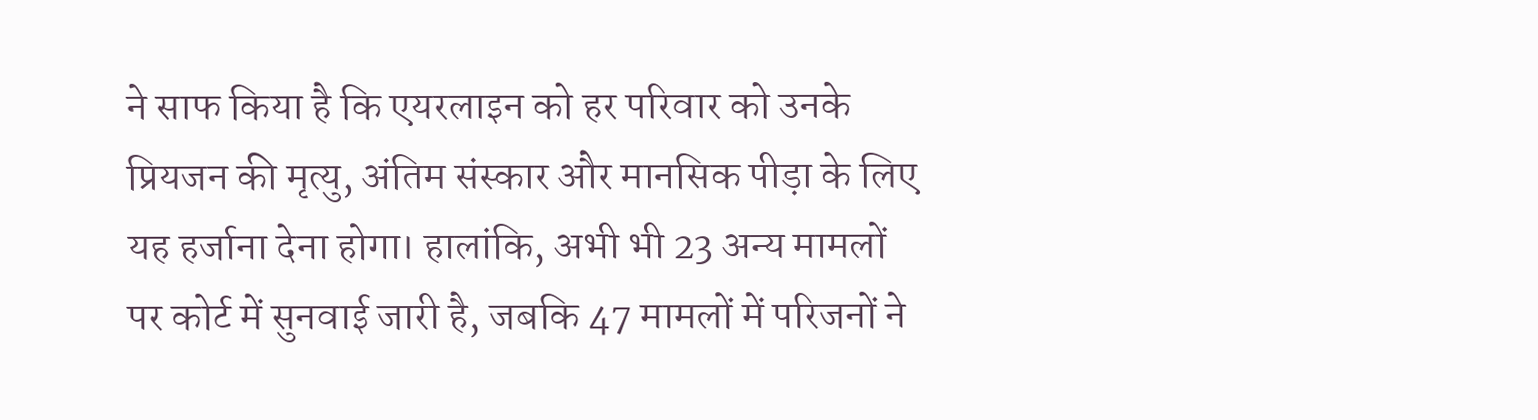ने साफ किया है कि एयरलाइन को हर परिवार को उनके प्रियजन की मृत्यु, अंतिम संस्कार और मानसिक पीड़ा के लिए यह हर्जाना देना होगा। हालांकि, अभी भी 23 अन्य मामलों पर कोर्ट में सुनवाई जारी है, जबकि 47 मामलों में परिजनों ने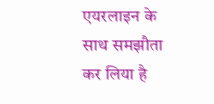एयरलाइन के साथ समझौता कर लिया है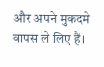और अपने मुकदमे वापस ले लिए हैं।